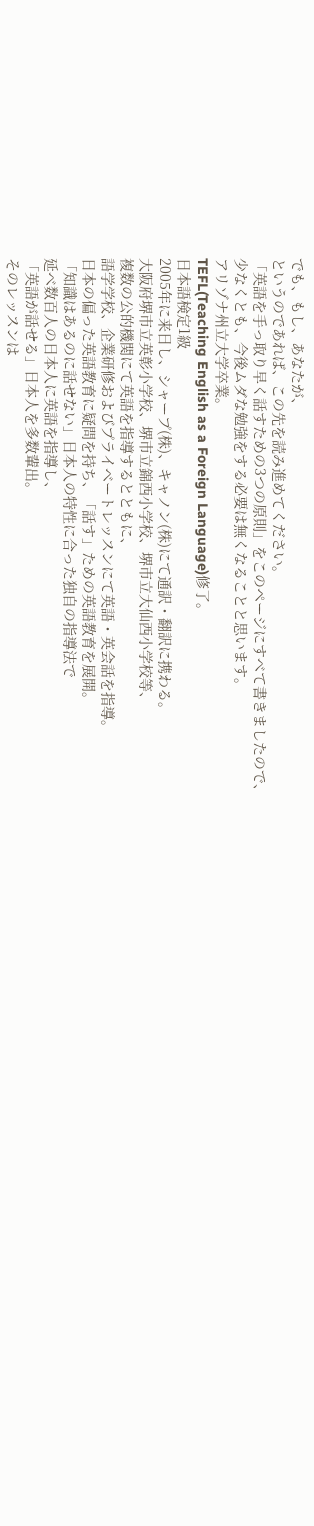でも、もし、あなたが、
というのであれば、この先を読み進めてください。
「英語を手っ取り早く話すための3つの原則」をこのページにすべて書きましたので、
少なくとも、今後ムダな勉強をする必要は無くなることと思います。
アリゾナ州立大学卒業。
TEFL(Teaching English as a Foreign Language)修了。
日本語検定1級
2005年に来日し、シャープ(株)、キャノン(株)にて通訳・翻訳に携わる。
大阪府堺市立英彰小学校、堺市立錦西小学校、堺市立大仙西小学校等、
複数の公的機関にて英語を指導するとともに、
語学学校、企業研修およびプライベートレッスンにて英語・英会話を指導。
日本の偏った英語教育に疑問を持ち、「話す」ための英語教育を展開。
「知識はあるのに話せない」日本人の特性に合った独自の指導法で
延べ数百人の日本人に英語を指導し、
「英語が話せる」日本人を多数輩出。
そのレッスンは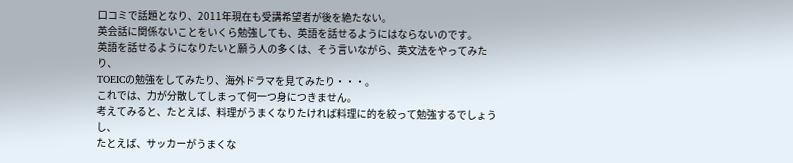口コミで話題となり、2011年現在も受講希望者が後を絶たない。
英会話に関係ないことをいくら勉強しても、英語を話せるようにはならないのです。
英語を話せるようになりたいと願う人の多くは、そう言いながら、英文法をやってみたり、
TOEICの勉強をしてみたり、海外ドラマを見てみたり・・・。
これでは、力が分散してしまって何一つ身につきません。
考えてみると、たとえば、料理がうまくなりたければ料理に的を絞って勉強するでしょうし、
たとえば、サッカーがうまくな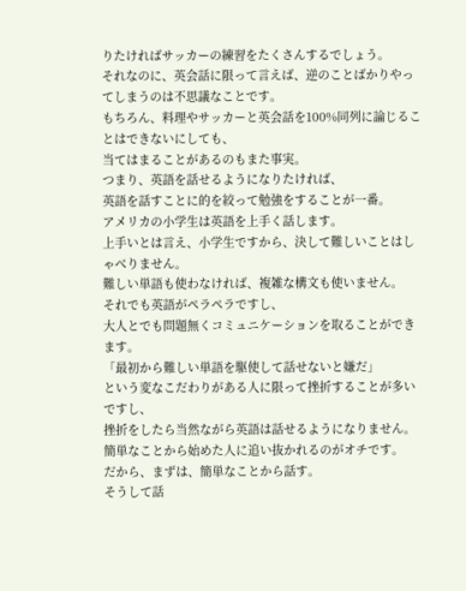りたければサッカーの練習をたくさんするでしょう。
それなのに、英会話に限って言えば、逆のことばかりやってしまうのは不思議なことです。
もちろん、料理やサッカーと英会話を100%同列に論じることはできないにしても、
当てはまることがあるのもまた事実。
つまり、英語を話せるようになりたければ、
英語を話すことに的を絞って勉強をすることが一番。
アメリカの小学生は英語を上手く話します。
上手いとは言え、小学生ですから、決して難しいことはしゃべりません。
難しい単語も使わなければ、複雑な構文も使いません。
それでも英語がペラペラですし、
大人とでも問題無くコミュニケーションを取ることができます。
「最初から難しい単語を駆使して話せないと嫌だ」
という変なこだわりがある人に限って挫折することが多いですし、
挫折をしたら当然ながら英語は話せるようになりません。
簡単なことから始めた人に追い抜かれるのがオチです。
だから、まずは、簡単なことから話す。
そうして話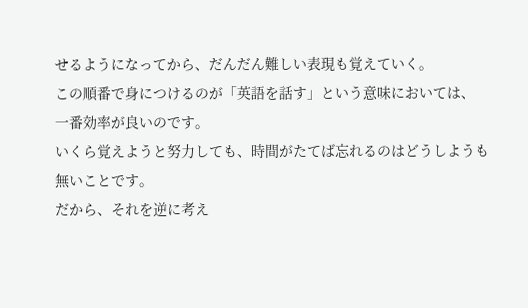せるようになってから、だんだん難しい表現も覚えていく。
この順番で身につけるのが「英語を話す」という意味においては、
一番効率が良いのです。
いくら覚えようと努力しても、時間がたてば忘れるのはどうしようも無いことです。
だから、それを逆に考え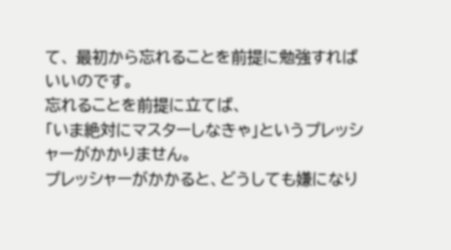て、 最初から忘れることを前提に勉強すればいいのです。
忘れることを前提に立てば、
「いま絶対にマスターしなきゃ」というプレッシャーがかかりません。
プレッシャーがかかると、どうしても嫌になり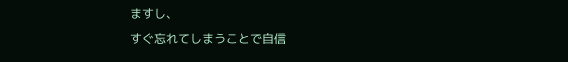ますし、
すぐ忘れてしまうことで自信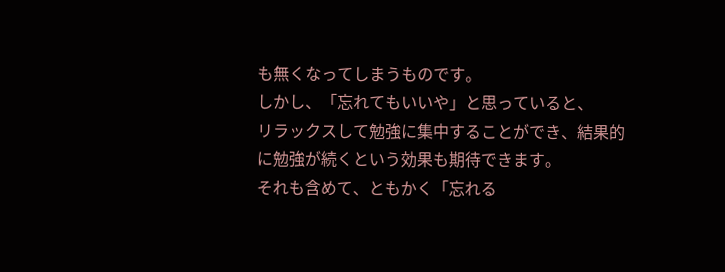も無くなってしまうものです。
しかし、「忘れてもいいや」と思っていると、
リラックスして勉強に集中することができ、結果的に勉強が続くという効果も期待できます。
それも含めて、ともかく「忘れる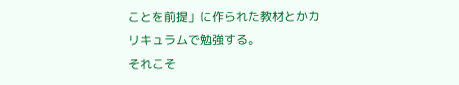ことを前提」に作られた教材とかカリキュラムで勉強する。
それこそ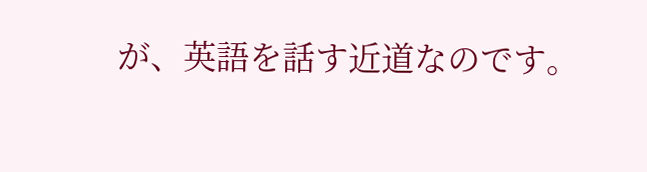が、英語を話す近道なのです。